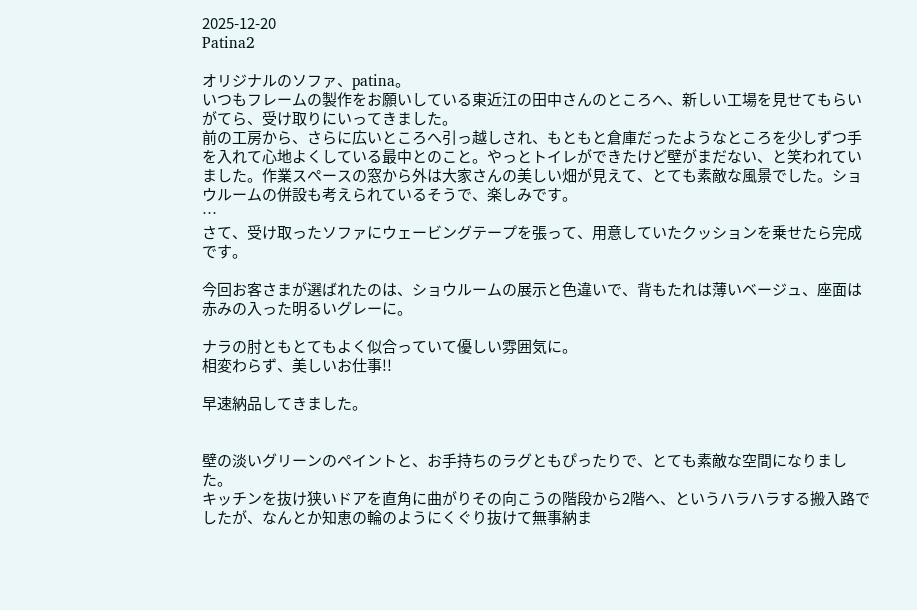2025-12-20
Patina2

オリジナルのソファ、patina。
いつもフレームの製作をお願いしている東近江の田中さんのところへ、新しい工場を見せてもらいがてら、受け取りにいってきました。
前の工房から、さらに広いところへ引っ越しされ、もともと倉庫だったようなところを少しずつ手を入れて心地よくしている最中とのこと。やっとトイレができたけど壁がまだない、と笑われていました。作業スペースの窓から外は大家さんの美しい畑が見えて、とても素敵な風景でした。ショウルームの併設も考えられているそうで、楽しみです。
…
さて、受け取ったソファにウェービングテープを張って、用意していたクッションを乗せたら完成です。

今回お客さまが選ばれたのは、ショウルームの展示と色違いで、背もたれは薄いベージュ、座面は赤みの入った明るいグレーに。

ナラの肘ともとてもよく似合っていて優しい雰囲気に。
相変わらず、美しいお仕事!!

早速納品してきました。


壁の淡いグリーンのペイントと、お手持ちのラグともぴったりで、とても素敵な空間になりました。
キッチンを抜け狭いドアを直角に曲がりその向こうの階段から2階へ、というハラハラする搬入路でしたが、なんとか知恵の輪のようにくぐり抜けて無事納ま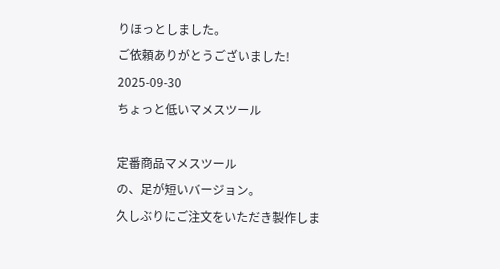りほっとしました。
ご依頼ありがとうございました!
2025-09-30
ちょっと低いマメスツール

定番商品マメスツール
の、足が短いバージョン。
久しぶりにご注文をいただき製作しま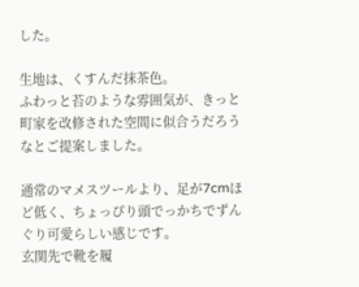した。

生地は、くすんだ抹茶色。
ふわっと苔のような雰囲気が、きっと町家を改修された空間に似合うだろうなとご提案しました。

通常のマメスツールより、足が7cmほど低く、ちょっぴり頭でっかちでずんぐり可愛らしい感じです。
玄関先で靴を履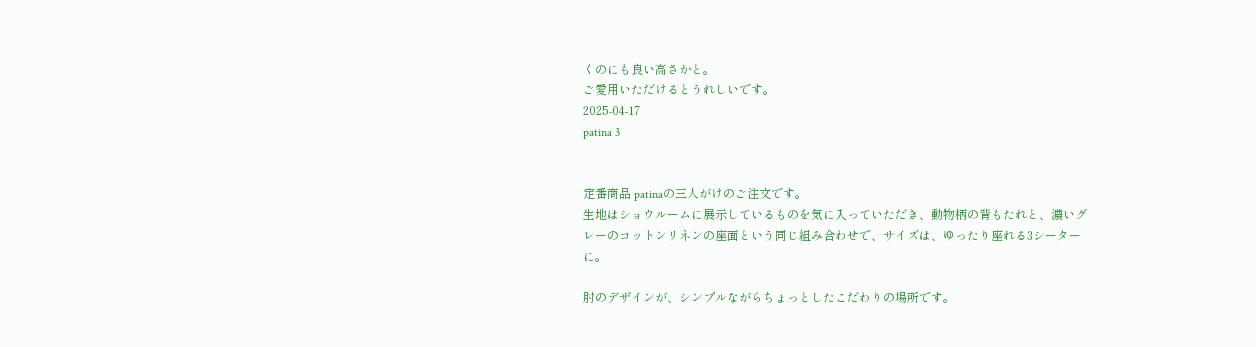くのにも良い高さかと。
ご愛用いただけるとうれしいです。
2025-04-17
patina 3


定番商品 patinaの三人がけのご注文です。
生地はショウルームに展示しているものを気に入っていただき、動物柄の背もたれと、濃いグレーのコットンリネンの座面という同じ組み合わせで、サイズは、ゆったり座れる3シーターに。

肘のデザインが、シンプルながらちょっとしたこだわりの場所です。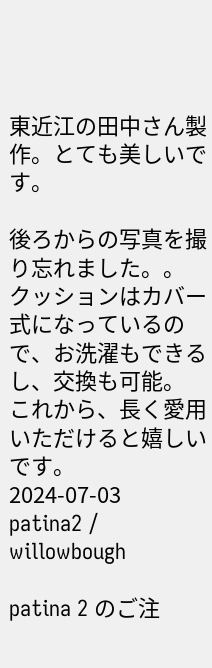東近江の田中さん製作。とても美しいです。

後ろからの写真を撮り忘れました。。
クッションはカバー式になっているので、お洗濯もできるし、交換も可能。
これから、長く愛用いただけると嬉しいです。
2024-07-03
patina2 / willowbough

patina 2 のご注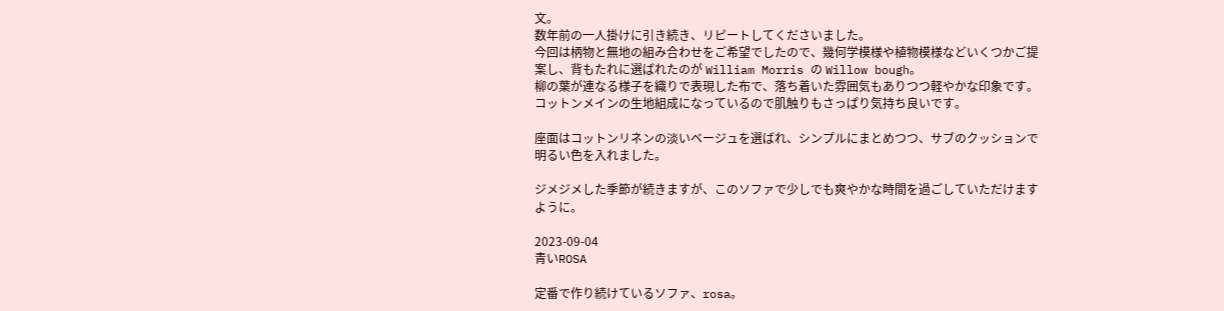文。
数年前の一人掛けに引き続き、リピートしてくださいました。
今回は柄物と無地の組み合わせをご希望でしたので、幾何学模様や植物模様などいくつかご提案し、背もたれに選ばれたのが William Morris の Willow bough。
柳の葉が連なる様子を織りで表現した布で、落ち着いた雰囲気もありつつ軽やかな印象です。
コットンメインの生地組成になっているので肌触りもさっぱり気持ち良いです。

座面はコットンリネンの淡いベージュを選ばれ、シンプルにまとめつつ、サブのクッションで明るい色を入れました。

ジメジメした季節が続きますが、このソファで少しでも爽やかな時間を過ごしていただけますように。

2023-09-04
青いROSA

定番で作り続けているソファ、rosa。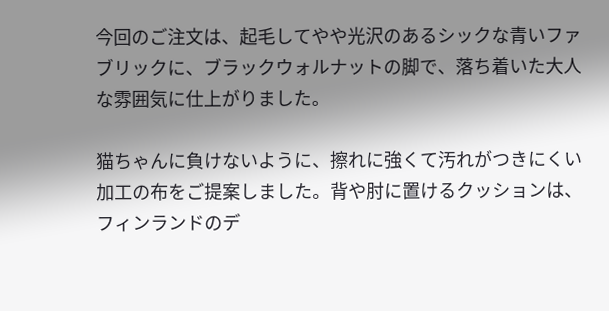今回のご注文は、起毛してやや光沢のあるシックな青いファブリックに、ブラックウォルナットの脚で、落ち着いた大人な雰囲気に仕上がりました。

猫ちゃんに負けないように、擦れに強くて汚れがつきにくい加工の布をご提案しました。背や肘に置けるクッションは、フィンランドのデ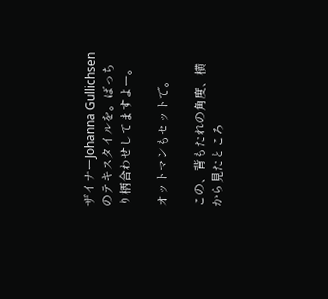ザイナーJohanna Gullichsenのテキスタイルを。ばっちり柄合わせしてますよー。

オットマンもセットで。

この、背もたれの角度、横から見たところ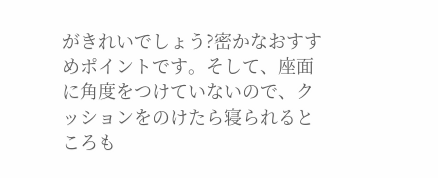がきれいでしょう?密かなおすすめポイントです。そして、座面に角度をつけていないので、クッションをのけたら寝られるところも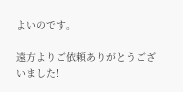よいのです。

遠方よりご依頼ありがとうございました!